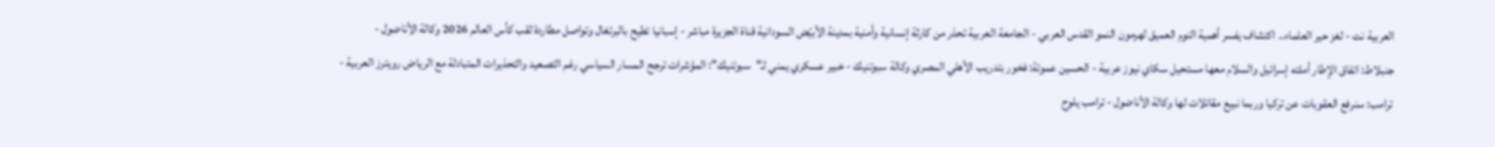العربية نت - لغز حير العلماء.. اكتشاف يفسر أهمية النوم العميق لهرمون النمو القدس العربي - الجامعة العربية تحذر من كارثة إنسانية وأمنية بمدينة الأبيّض السودانية قناة الجزيرة مباشر - إسبانيا تطيح بالبرتغال وتواصل مطاردة لقب كأس العالم 2026 وكالة الأناضول - جنبلاط: اتفاق الإطار أملته إسرائيل والسلام معها مستحيل سكاي نيوز عربية - الحسين عموتة: فخور بتدريب الأهلي المصري وكالة سبوتنيك - خبير عسكري يمني لـ"سبوتنيك": المؤشرات ترجح المسار السياسي رغم التصعيد والتحذيرات المتبادلة مع الرياض رويترز العربية - ترامب: سنرفع العقوبات عن تركيا وربما نبيع مقاتلات لها وكالة الأناضول - ترامب يلوح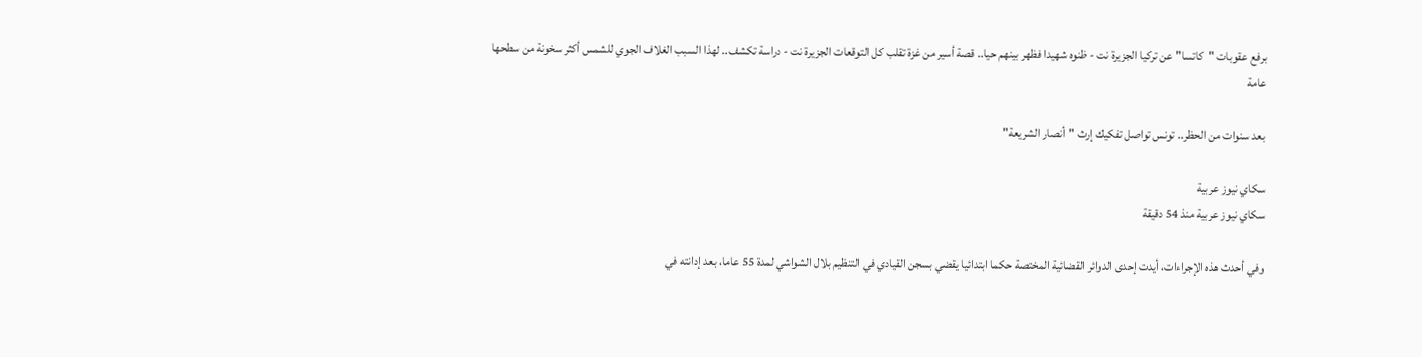برفع عقوبات "كاتسا" عن تركيا الجزيرة نت - ظنوه شهيدا فظهر بينهم حيا.. قصة أسير من غزة تقلب كل التوقعات الجزيرة نت - دراسة تكشف.. لهذا السبب الغلاف الجوي للشمس أكثر سخونة من سطحها
عامة

بعد سنوات من الحظر.. تونس تواصل تفكيك إرث "أنصار الشريعة"

سكاي نيوز عربية
سكاي نيوز عربية منذ 54 دقيقة

وفي أحدث هذه الإجراءات، أيدت إحدى الدوائر القضائية المختصة حكما ابتدائيا يقضي بسجن القيادي في التنظيم بلال الشواشي لمدة 55 عاما، بعد إدانته في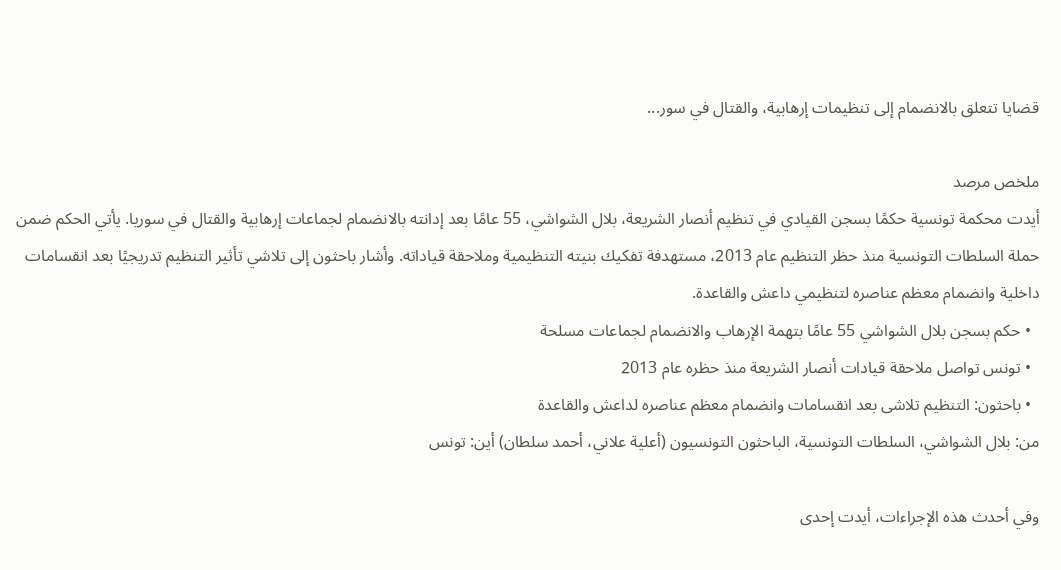قضايا تتعلق بالانضمام إلى تنظيمات إرهابية، والقتال في سور...

ملخص مرصد
أيدت محكمة تونسية حكمًا بسجن القيادي في تنظيم أنصار الشريعة، بلال الشواشي، 55 عامًا بعد إدانته بالانضمام لجماعات إرهابية والقتال في سوريا. يأتي الحكم ضمن حملة السلطات التونسية منذ حظر التنظيم عام 2013، مستهدفة تفكيك بنيته التنظيمية وملاحقة قياداته. وأشار باحثون إلى تلاشي تأثير التنظيم تدريجيًا بعد انقسامات داخلية وانضمام معظم عناصره لتنظيمي داعش والقاعدة.
  • حكم بسجن بلال الشواشي 55 عامًا بتهمة الإرهاب والانضمام لجماعات مسلحة
  • تونس تواصل ملاحقة قيادات أنصار الشريعة منذ حظره عام 2013
  • باحثون: التنظيم تلاشى بعد انقسامات وانضمام معظم عناصره لداعش والقاعدة
من: بلال الشواشي، السلطات التونسية، الباحثون التونسيون (أعلية علاني، أحمد سلطان) أين: تونس

وفي أحدث هذه الإجراءات، أيدت إحدى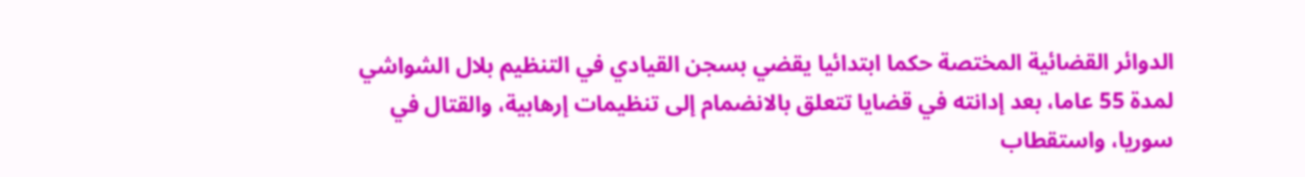الدوائر القضائية المختصة حكما ابتدائيا يقضي بسجن القيادي في التنظيم بلال الشواشي لمدة 55 عاما، بعد إدانته في قضايا تتعلق بالانضمام إلى تنظيمات إرهابية، والقتال في سوريا، واستقطاب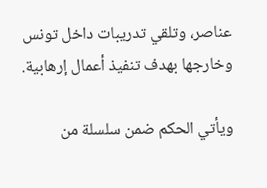عناصر، وتلقي تدريبات داخل تونس وخارجها بهدف تنفيذ أعمال إرهابية.

ويأتي الحكم ضمن سلسلة من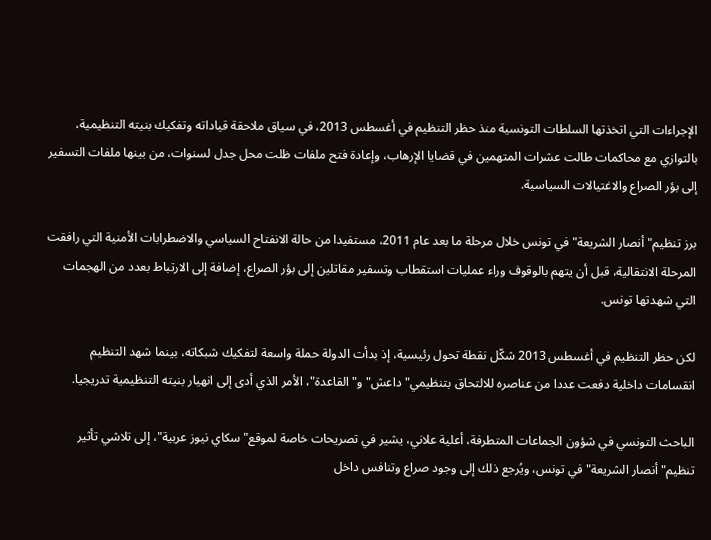الإجراءات التي اتخذتها السلطات التونسية منذ حظر التنظيم في أغسطس 2013، في سياق ملاحقة قياداته وتفكيك بنيته التنظيمية، بالتوازي مع محاكمات طالت عشرات المتهمين في قضايا الإرهاب، وإعادة فتح ملفات ظلت محل جدل لسنوات، من بينها ملفات التسفير إلى بؤر الصراع والاغتيالات السياسية.

برز تنظيم" أنصار الشريعة" في تونس خلال مرحلة ما بعد عام 2011، مستفيدا من حالة الانفتاح السياسي والاضطرابات الأمنية التي رافقت المرحلة الانتقالية، قبل أن يتهم بالوقوف وراء عمليات استقطاب وتسفير مقاتلين إلى بؤر الصراع، إضافة إلى الارتباط بعدد من الهجمات التي شهدتها تونس.

لكن حظر التنظيم في أغسطس 2013 شكّل نقطة تحول رئيسية، إذ بدأت الدولة حملة واسعة لتفكيك شبكاته، بينما شهد التنظيم انقسامات داخلية دفعت عددا من عناصره للالتحاق بتنظيمي" داعش" و" القاعدة"، الأمر الذي أدى إلى انهيار بنيته التنظيمية تدريجيا.

الباحث التونسي في شؤون الجماعات المتطرفة، أعلية علاني، يشير في تصريحات خاصة لموقع" سكاي نيوز عربية"، إلى تلاشي تأثير تنظيم" أنصار الشريعة" في تونس، ويُرجع ذلك إلى وجود صراع وتنافس داخل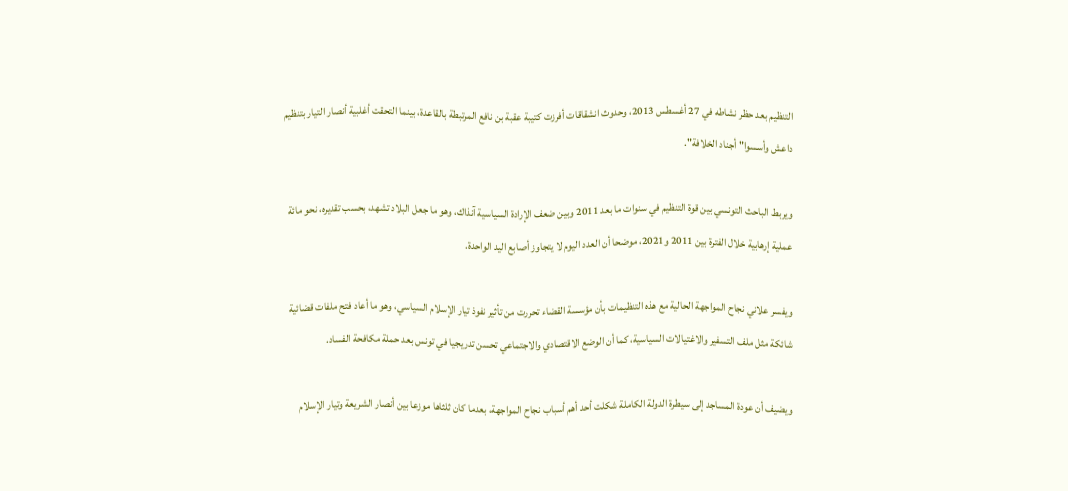التنظيم بعد حظر نشاطه في 27 أغسطس 2013، وحدوث انشقاقات أفرزت كتيبة عقبة بن نافع المرتبطة بالقاعدة، بينما التحقت أغلبية أنصار التيار بتنظيم داعش وأسسوا" أجناد الخلافة".

ويربط الباحث التونسي بين قوة التنظيم في سنوات ما بعد 2011 وبين ضعف الإرادة السياسية آنذاك، وهو ما جعل البلاد تشهد، بحسب تقديره، نحو مائة عملية إرهابية خلال الفترة بين 2011 و2021، موضحا أن العدد اليوم لا يتجاوز أصابع اليد الواحدة.

ويفسر علاني نجاح المواجهة الحالية مع هذه التنظيمات بأن مؤسسة القضاء تحررت من تأثير نفوذ تيار الإسلام السياسي، وهو ما أعاد فتح ملفات قضائية شائكة مثل ملف التسفير والاغتيالات السياسية، كما أن الوضع الاقتصادي والاجتماعي تحسن تدريجيا في تونس بعد حملة مكافحة الفساد.

ويضيف أن عودة المساجد إلى سيطرة الدولة الكاملة شكلت أحد أهم أسباب نجاح المواجهة، بعدما كان ثلثاها موزعا بين أنصار الشريعة وتيار الإسلام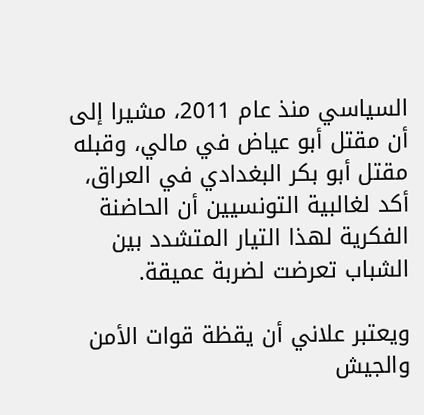السياسي منذ عام 2011، مشيرا إلى أن مقتل أبو عياض في مالي، وقبله مقتل أبو بكر البغدادي في العراق، أكد لغالبية التونسيين أن الحاضنة الفكرية لهذا التيار المتشدد بين الشباب تعرضت لضربة عميقة.

ويعتبر علاني أن يقظة قوات الأمن والجيش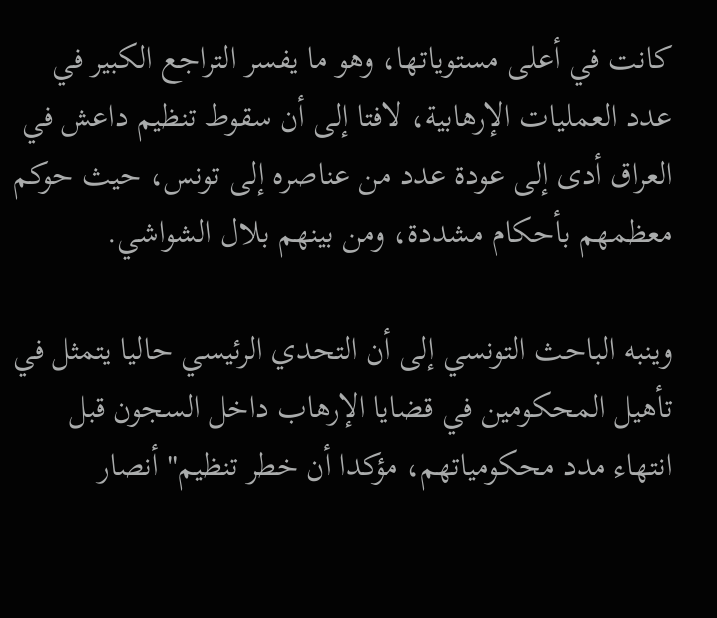كانت في أعلى مستوياتها، وهو ما يفسر التراجع الكبير في عدد العمليات الإرهابية، لافتا إلى أن سقوط تنظيم داعش في العراق أدى إلى عودة عدد من عناصره إلى تونس، حيث حوكم معظمهم بأحكام مشددة، ومن بينهم بلال الشواشي.

وينبه الباحث التونسي إلى أن التحدي الرئيسي حاليا يتمثل في تأهيل المحكومين في قضايا الإرهاب داخل السجون قبل انتهاء مدد محكومياتهم، مؤكدا أن خطر تنظيم" أنصار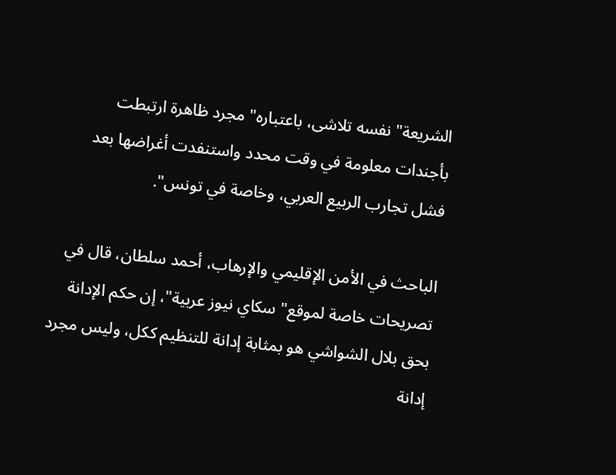الشريعة" نفسه تلاشى، باعتباره" مجرد ظاهرة ارتبطت بأجندات معلومة في وقت محدد واستنفدت أغراضها بعد فشل تجارب الربيع العربي، وخاصة في تونس".

الباحث في الأمن الإقليمي والإرهاب، أحمد سلطان، قال في تصريحات خاصة لموقع" سكاي نيوز عربية"، إن حكم الإدانة بحق بلال الشواشي هو بمثابة إدانة للتنظيم ككل، وليس مجرد إدانة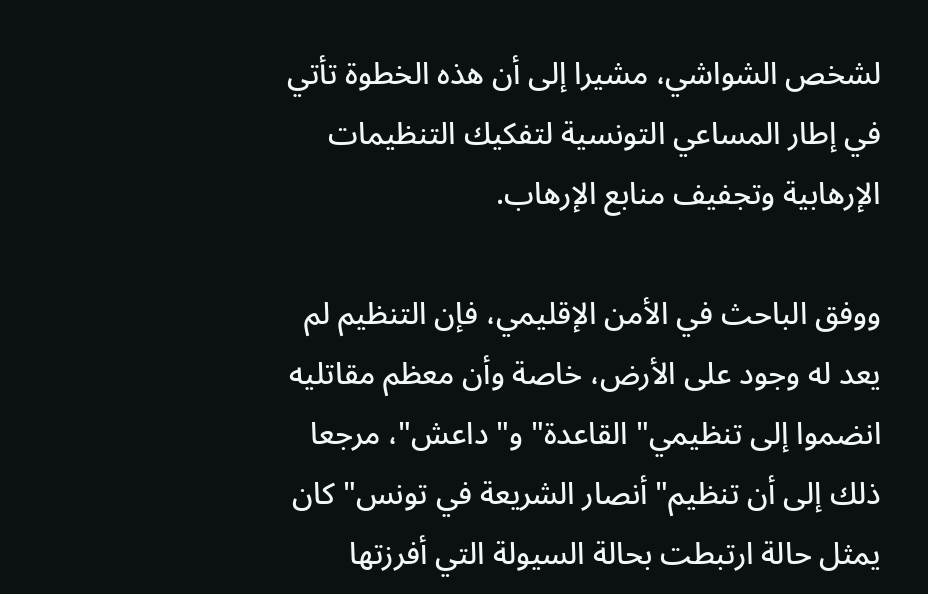لشخص الشواشي، مشيرا إلى أن هذه الخطوة تأتي في إطار المساعي التونسية لتفكيك التنظيمات الإرهابية وتجفيف منابع الإرهاب.

ووفق الباحث في الأمن الإقليمي، فإن التنظيم لم يعد له وجود على الأرض، خاصة وأن معظم مقاتليه انضموا إلى تنظيمي" القاعدة" و" داعش"، مرجعا ذلك إلى أن تنظيم" أنصار الشريعة في تونس" كان يمثل حالة ارتبطت بحالة السيولة التي أفرزتها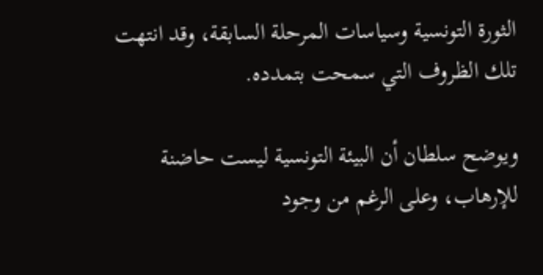الثورة التونسية وسياسات المرحلة السابقة، وقد انتهت تلك الظروف التي سمحت بتمدده.

ويوضح سلطان أن البيئة التونسية ليست حاضنة للإرهاب، وعلى الرغم من وجود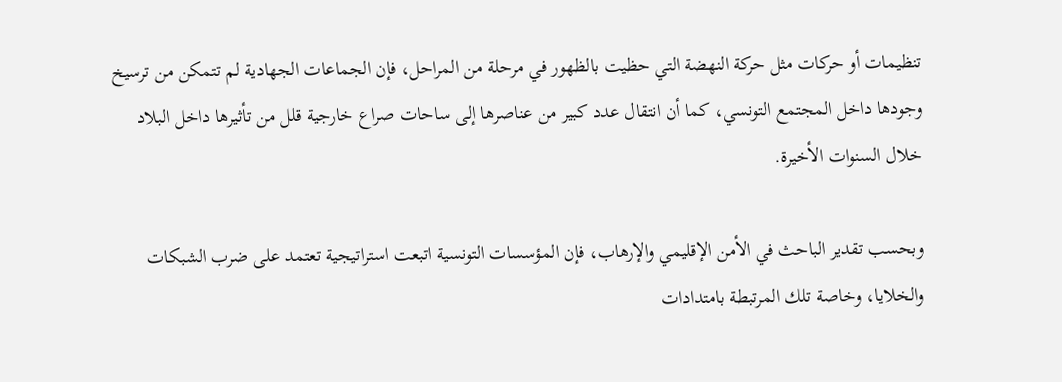تنظيمات أو حركات مثل حركة النهضة التي حظيت بالظهور في مرحلة من المراحل، فإن الجماعات الجهادية لم تتمكن من ترسيخ وجودها داخل المجتمع التونسي، كما أن انتقال عدد كبير من عناصرها إلى ساحات صراع خارجية قلل من تأثيرها داخل البلاد خلال السنوات الأخيرة.

وبحسب تقدير الباحث في الأمن الإقليمي والإرهاب، فإن المؤسسات التونسية اتبعت استراتيجية تعتمد على ضرب الشبكات والخلايا، وخاصة تلك المرتبطة بامتدادات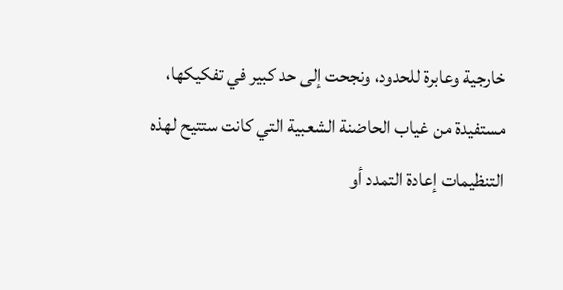خارجية وعابرة للحدود، ونجحت إلى حد كبير في تفكيكها، مستفيدة من غياب الحاضنة الشعبية التي كانت ستتيح لهذه التنظيمات إعادة التمدد أو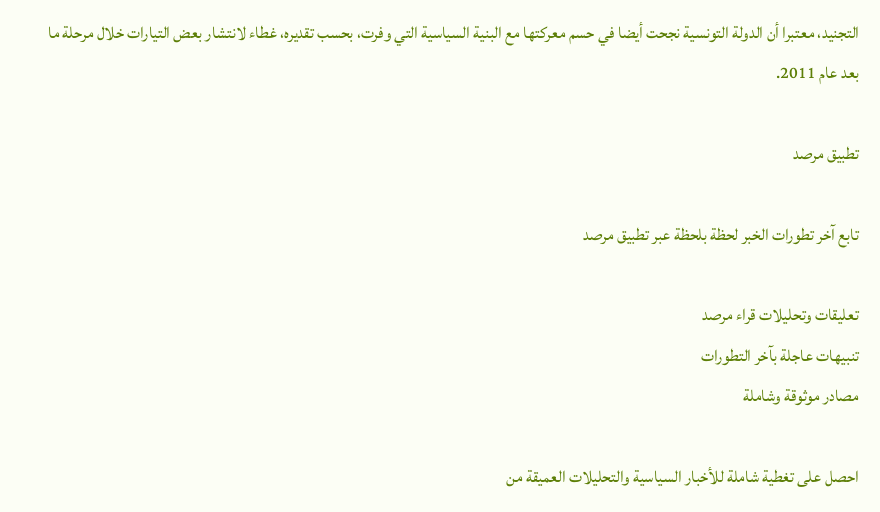التجنيد، معتبرا أن الدولة التونسية نجحت أيضا في حسم معركتها مع البنية السياسية التي وفرت، بحسب تقديره، غطاء لانتشار بعض التيارات خلال مرحلة ما بعد عام 2011.

تطبيق مرصد

تابع آخر تطورات الخبر لحظة بلحظة عبر تطبيق مرصد

تعليقات وتحليلات قراء مرصد
تنبيهات عاجلة بآخر التطورات
مصادر موثوقة وشاملة

احصل على تغطية شاملة للأخبار السياسية والتحليلات العميقة من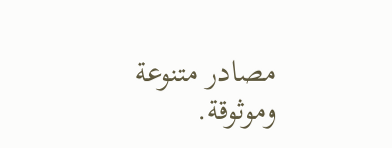مصادر متنوعة وموثوقة.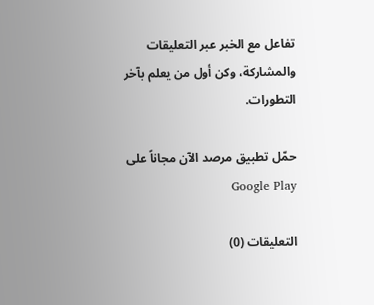تفاعل مع الخبر عبر التعليقات والمشاركة، وكن أول من يعلم بآخر التطورات.

حمّل تطبيق مرصد الآن مجاناً على Google Play

التعليقات (0)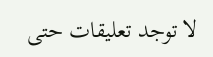لا توجد تعليقات حتى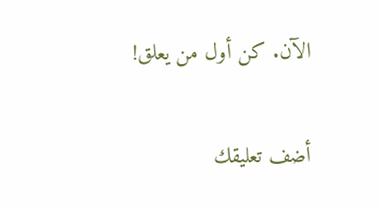الآن. كن أول من يعلق!

أضف تعليقك